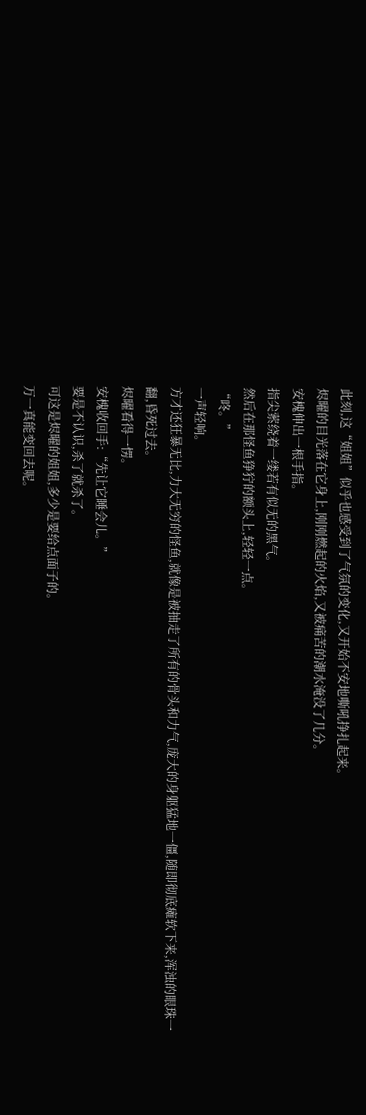此刻,这“姐姐”似乎也感受到了气氛的变化,又开始不安地嘶吼挣扎起来。
烬曜的目光落在它身上,刚刚燃起的火焰,又被痛苦的潮水淹没了几分。
安槐伸出一根手指。
指尖萦绕着一缕若有似无的黑气。
然后在那怪鱼狰狞的额头上,轻轻一点。
“咚。”
一声轻响。
方才还狂暴无比,力大无穷的怪鱼,就像是被抽走了所有的骨头和力气,庞大的身躯猛地一僵,随即彻底瘫软下来,浑浊的眼珠一翻,昏死过去。
烬曜看得一愣。
安槐收回手:“先让它睡会儿。”
要是不认识,杀了就杀了。
可这是烬曜的姐姐,多少是要给点面子的。
万一真能变回去呢。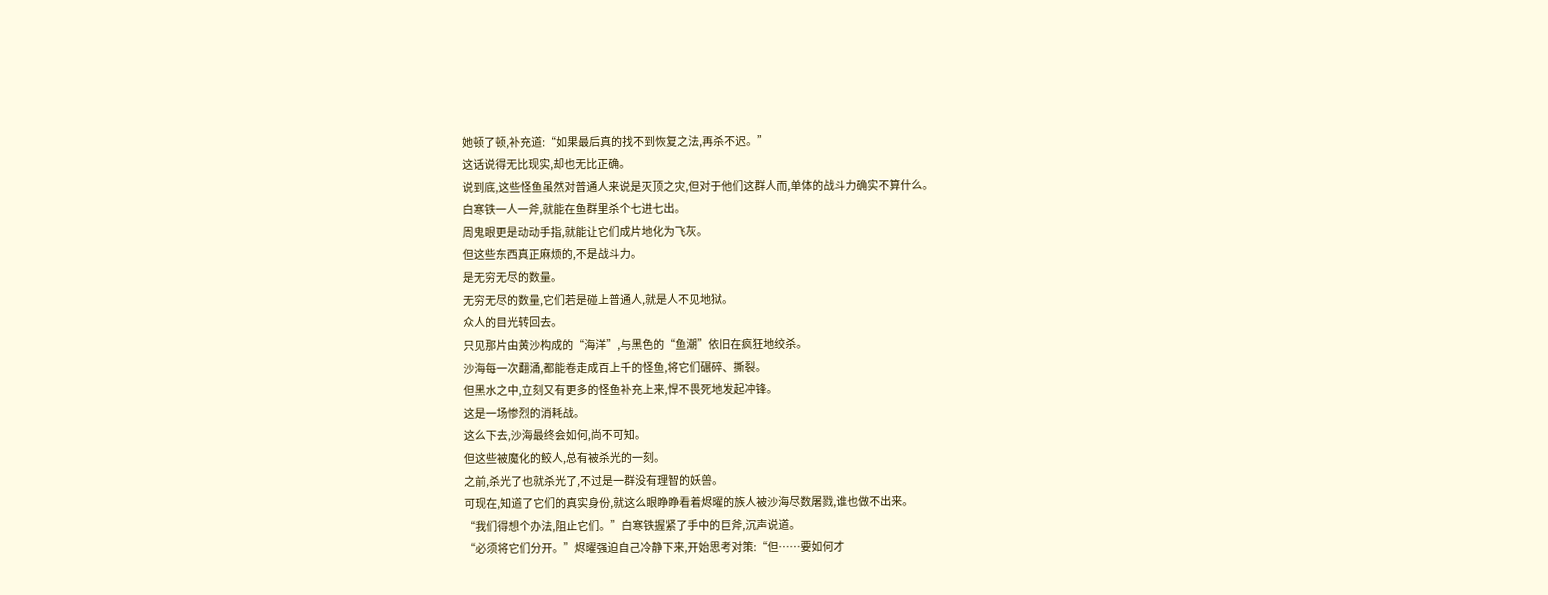她顿了顿,补充道:“如果最后真的找不到恢复之法,再杀不迟。”
这话说得无比现实,却也无比正确。
说到底,这些怪鱼虽然对普通人来说是灭顶之灾,但对于他们这群人而,单体的战斗力确实不算什么。
白寒铁一人一斧,就能在鱼群里杀个七进七出。
周鬼眼更是动动手指,就能让它们成片地化为飞灰。
但这些东西真正麻烦的,不是战斗力。
是无穷无尽的数量。
无穷无尽的数量,它们若是碰上普通人,就是人不见地狱。
众人的目光转回去。
只见那片由黄沙构成的“海洋”,与黑色的“鱼潮”依旧在疯狂地绞杀。
沙海每一次翻涌,都能卷走成百上千的怪鱼,将它们碾碎、撕裂。
但黑水之中,立刻又有更多的怪鱼补充上来,悍不畏死地发起冲锋。
这是一场惨烈的消耗战。
这么下去,沙海最终会如何,尚不可知。
但这些被魔化的鲛人,总有被杀光的一刻。
之前,杀光了也就杀光了,不过是一群没有理智的妖兽。
可现在,知道了它们的真实身份,就这么眼睁睁看着烬曜的族人被沙海尽数屠戮,谁也做不出来。
“我们得想个办法,阻止它们。”白寒铁握紧了手中的巨斧,沉声说道。
“必须将它们分开。”烬曜强迫自己冷静下来,开始思考对策:“但……要如何才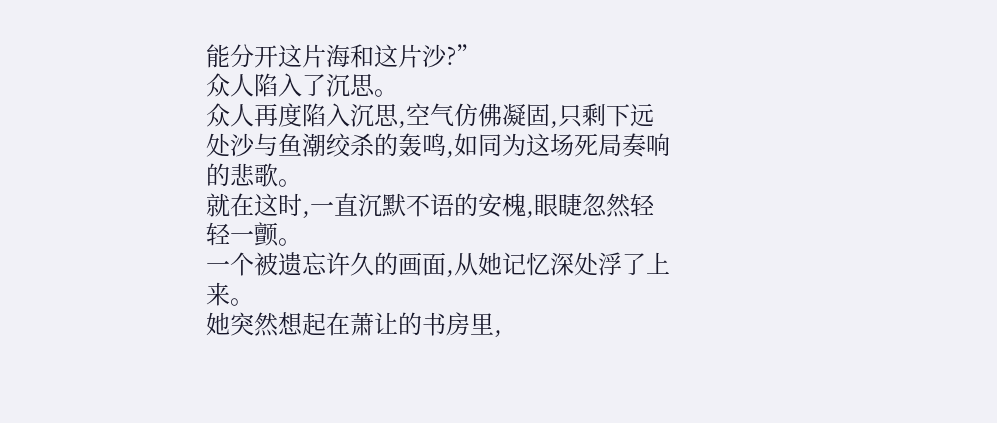能分开这片海和这片沙?”
众人陷入了沉思。
众人再度陷入沉思,空气仿佛凝固,只剩下远处沙与鱼潮绞杀的轰鸣,如同为这场死局奏响的悲歌。
就在这时,一直沉默不语的安槐,眼睫忽然轻轻一颤。
一个被遗忘许久的画面,从她记忆深处浮了上来。
她突然想起在萧让的书房里,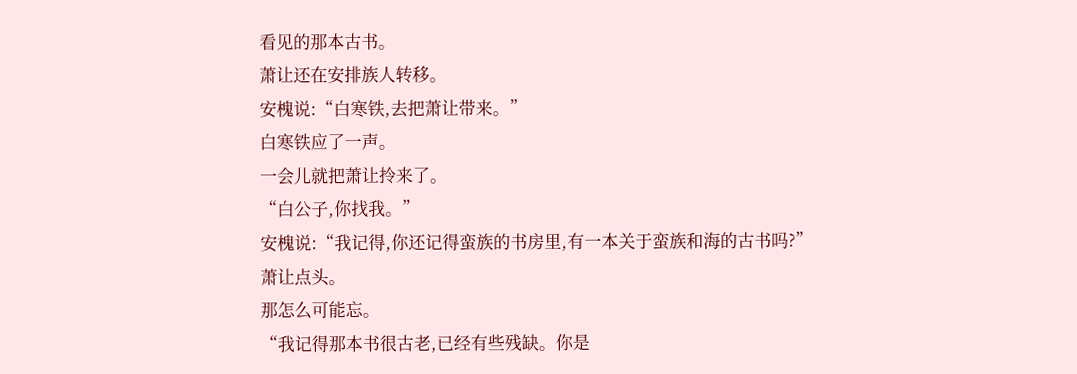看见的那本古书。
萧让还在安排族人转移。
安槐说:“白寒铁,去把萧让带来。”
白寒铁应了一声。
一会儿就把萧让拎来了。
“白公子,你找我。”
安槐说:“我记得,你还记得蛮族的书房里,有一本关于蛮族和海的古书吗?”
萧让点头。
那怎么可能忘。
“我记得那本书很古老,已经有些残缺。你是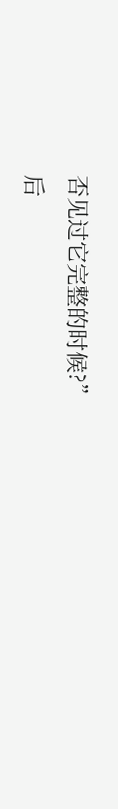否见过它完整的时候?”
后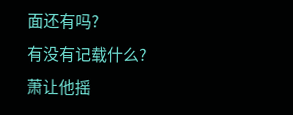面还有吗?
有没有记载什么?
萧让他摇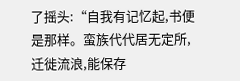了摇头:“自我有记忆起,书便是那样。蛮族代代居无定所,迁徙流浪,能保存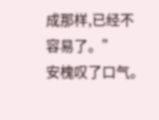成那样,已经不容易了。”
安槐叹了口气。